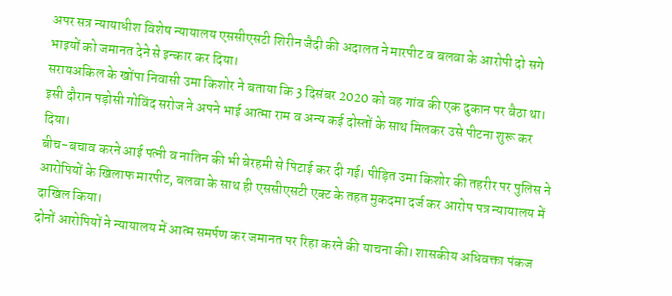अपर सत्र न्यायाधीश विशेष न्यायालय एससीएसटी शिरीन जैदी की अदालत ने मारपीट व बलवा के आरोपी दो सगे भाइयों को जमानत देने से इन्कार कर दिया।
सरायअकिल के खोंपा निवासी उमा किशोर ने बताया कि 3 दिसंबर 2020 को वह गांव की एक दुकान पर बैठा था। इसी दौरान पड़ोसी गोविंद सरोज ने अपने भाई आत्मा राम व अन्य कई दोस्तों के साथ मिलकर उसे पीटना शुरू कर दिया।
बीच-बचाव करने आई पत्नी व नातिन की भी बेरहमी से पिटाई कर दी गई। पीड़ित उमा किशोर की तहरीर पर पुलिस ने आरोपियों के खिलाफ मारपीट, बलवा के साथ ही एससीएसटी एक्ट के तहत मुकदमा दर्ज कर आरोप पत्र न्यायालय में दाखिल किया।
दोनों आरोपियों ने न्यायालय में आत्म समर्पण कर जमानत पर रिहा करने की याचना की। शासकीय अधिवक्ता पंकज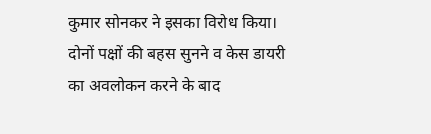कुमार सोनकर ने इसका विरोध किया। दोनों पक्षों की बहस सुनने व केस डायरी का अवलोकन करने के बाद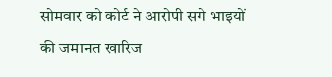सोमवार को कोर्ट ने आरोपी सगे भाइयों की जमानत खारिज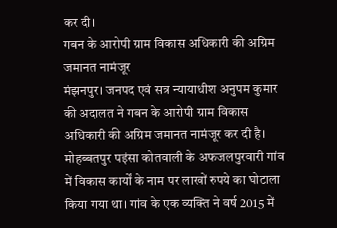कर दी।
गबन के आरोपी ग्राम विकास अधिकारी की अग्रिम जमानत नामंजूर
मंझनपुर। जनपद एवं सत्र न्यायाधीश अनुपम कुमार की अदालत ने गबन के आरोपी ग्राम विकास अधिकारी की अग्रिम जमानत नामंजूर कर दी है।
मोहब्बतपुर पइंसा कोतवाली के अफजलपुरवारी गांव में विकास कार्यों के नाम पर लाखों रुपये का घोटाला किया गया था। गांव के एक व्यक्ति ने वर्ष 2015 में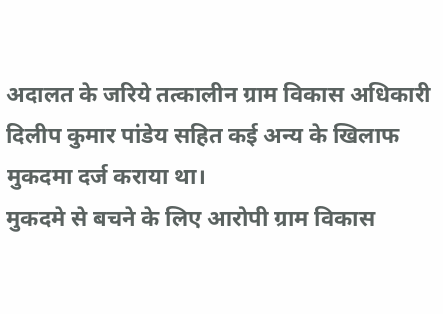अदालत के जरिये तत्कालीन ग्राम विकास अधिकारी दिलीप कुमार पांडेय सहित कई अन्य के खिलाफ मुकदमा दर्ज कराया था।
मुकदमे से बचने के लिए आरोपी ग्राम विकास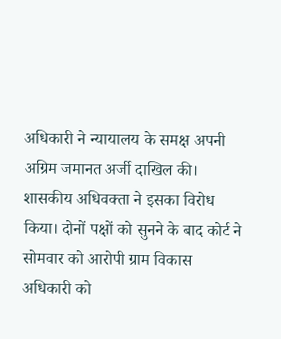अधिकारी ने न्यायालय के समक्ष अपनी अग्रिम जमानत अर्जी दाखिल की। शासकीय अधिवक्ता ने इसका विरोध किया। दोनों पक्षों को सुनने के बाद कोर्ट ने सोमवार को आरोपी ग्राम विकास अधिकारी को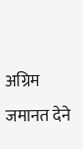अग्रिम जमानत देने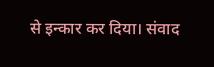से इन्कार कर दिया। संवाद